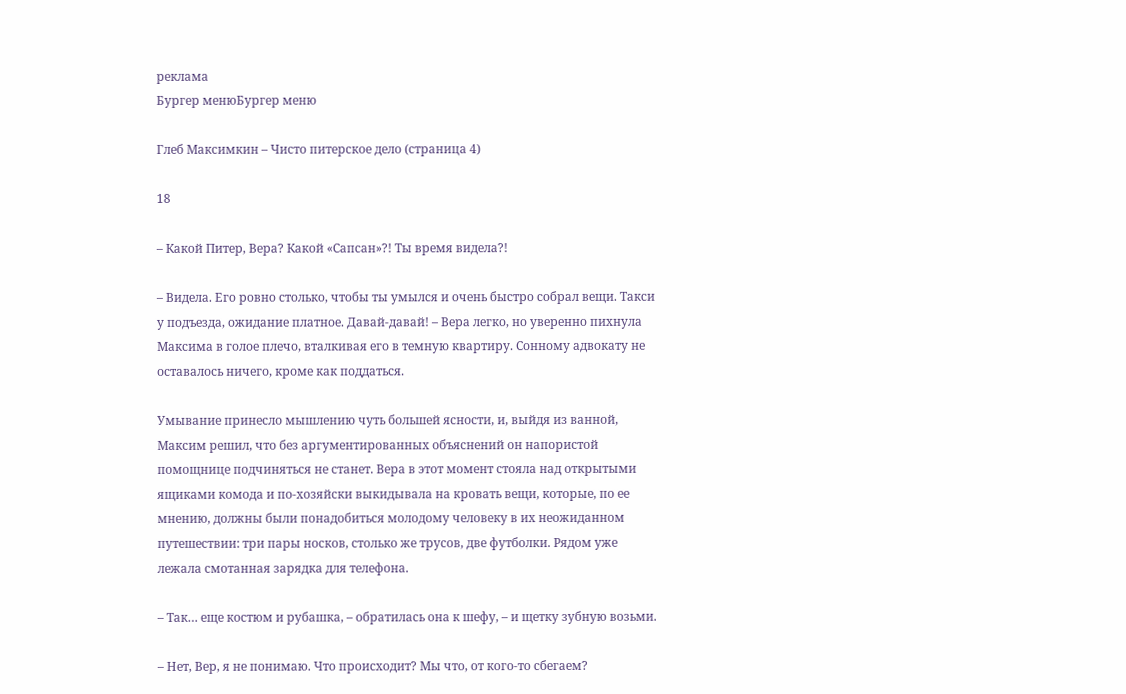реклама
Бургер менюБургер меню

Глеб Максимкин – Чисто питерское дело (страница 4)

18

– Какой Питер, Вера? Какой «Сапсан»?! Ты время видела?!

– Видела. Его ровно столько, чтобы ты умылся и очень быстро собрал вещи. Такси у подъезда, ожидание платное. Давай-давай! – Вера легко, но уверенно пихнула Максима в голое плечо, вталкивая его в темную квартиру. Сонному адвокату не оставалось ничего, кроме как поддаться.

Умывание принесло мышлению чуть большей ясности, и, выйдя из ванной, Максим решил, что без аргументированных объяснений он напористой помощнице подчиняться не станет. Вера в этот момент стояла над открытыми ящиками комода и по-хозяйски выкидывала на кровать вещи, которые, по ее мнению, должны были понадобиться молодому человеку в их неожиданном путешествии: три пары носков, столько же трусов, две футболки. Рядом уже лежала смотанная зарядка для телефона.

– Так… еще костюм и рубашка, – обратилась она к шефу, – и щетку зубную возьми.

– Нет, Вер, я не понимаю. Что происходит? Мы что, от кого-то сбегаем?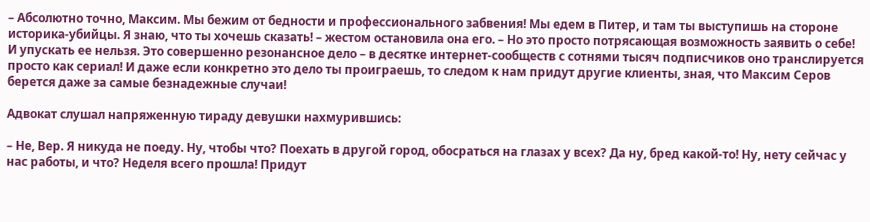– Абсолютно точно, Максим. Мы бежим от бедности и профессионального забвения! Мы едем в Питер, и там ты выступишь на стороне историка-убийцы. Я знаю, что ты хочешь сказать! – жестом остановила она его. – Но это просто потрясающая возможность заявить о себе! И упускать ее нельзя. Это совершенно резонансное дело – в десятке интернет-сообществ с сотнями тысяч подписчиков оно транслируется просто как сериал! И даже если конкретно это дело ты проиграешь, то следом к нам придут другие клиенты, зная, что Максим Серов берется даже за самые безнадежные случаи!

Адвокат слушал напряженную тираду девушки нахмурившись:

– Не, Вер. Я никуда не поеду. Ну, чтобы что? Поехать в другой город, обосраться на глазах у всех? Да ну, бред какой-то! Ну, нету сейчас у нас работы, и что? Неделя всего прошла! Придут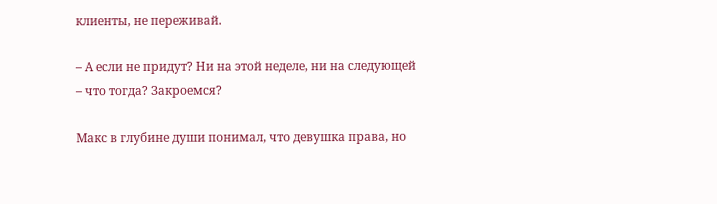клиенты, не переживай.

– А если не придут? Ни на этой неделе, ни на следующей – что тогда? Закроемся?

Макс в глубине души понимал, что девушка права, но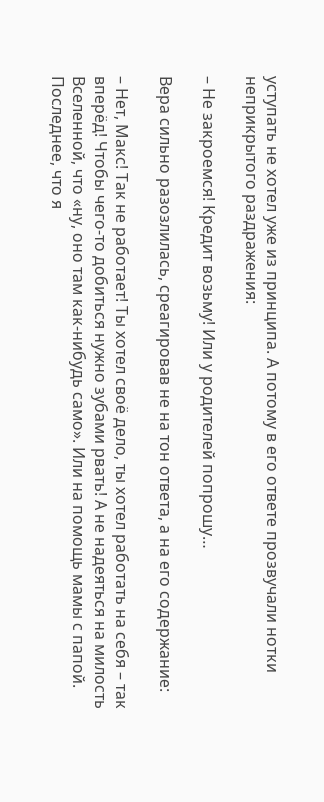уступать не хотел уже из принципа. А потому в его ответе прозвучали нотки неприкрытого раздражения:

– Не закроемся! Кредит возьму! Или у родителей попрошу…

Вера сильно разозлилась, среагировав не на тон ответа, а на его содержание:

– Нет, Макс! Так не работает! Ты хотел своё дело, ты хотел работать на себя – так вперёд! Чтобы чего-то добиться нужно зубами рвать! А не надеяться на милость Вселенной, что «ну, оно там как-нибудь само». Или на помощь мамы с папой. Последнее, что я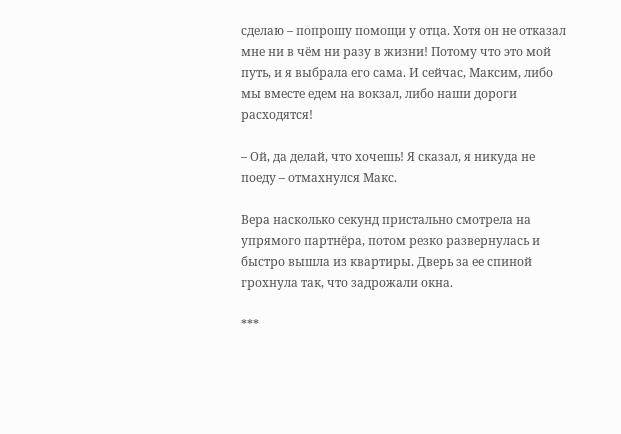сделаю – попрошу помощи у отца. Хотя он не отказал мне ни в чём ни разу в жизни! Потому что это мой путь, и я выбрала его сама. И сейчас, Максим, либо мы вместе едем на вокзал, либо наши дороги расходятся!

– Ой, да делай, что хочешь! Я сказал, я никуда не поеду – отмахнулся Макс.

Вера насколько секунд пристально смотрела на упрямого партнёра, потом резко развернулась и быстро вышла из квартиры. Дверь за ее спиной грохнула так, что задрожали окна.

***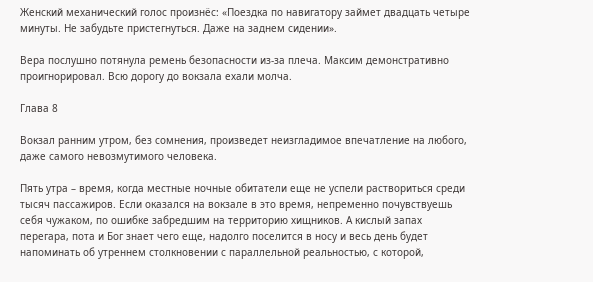Женский механический голос произнёс: «Поездка по навигатору займет двадцать четыре минуты. Не забудьте пристегнуться. Даже на заднем сидении».

Вера послушно потянула ремень безопасности из-за плеча. Максим демонстративно проигнорировал. Всю дорогу до вокзала ехали молча.

Глава 8

Вокзал ранним утром, без сомнения, произведет неизгладимое впечатление на любого, даже самого невозмутимого человека.

Пять утра – время, когда местные ночные обитатели еще не успели раствориться среди тысяч пассажиров. Если оказался на вокзале в это время, непременно почувствуешь себя чужаком, по ошибке забредшим на территорию хищников. А кислый запах перегара, пота и Бог знает чего еще, надолго поселится в носу и весь день будет напоминать об утреннем столкновении с параллельной реальностью, с которой,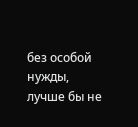без особой нужды, лучше бы не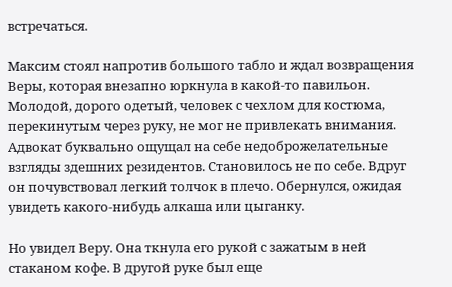встречаться.

Максим стоял напротив большого табло и ждал возвращения Веры, которая внезапно юркнула в какой-то павильон. Молодой, дорого одетый, человек с чехлом для костюма, перекинутым через руку, не мог не привлекать внимания. Адвокат буквально ощущал на себе недоброжелательные взгляды здешних резидентов. Становилось не по себе. Вдруг он почувствовал легкий толчок в плечо. Обернулся, ожидая увидеть какого-нибудь алкаша или цыганку.

Но увидел Веру. Она ткнула его рукой с зажатым в ней стаканом кофе. В другой руке был еще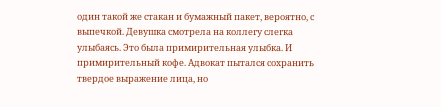один такой же стакан и бумажный пакет, вероятно, с выпечкой. Девушка смотрела на коллегу слегка улыбаясь. Это была примирительная улыбка. И примирительный кофе. Адвокат пытался сохранить твердое выражение лица, но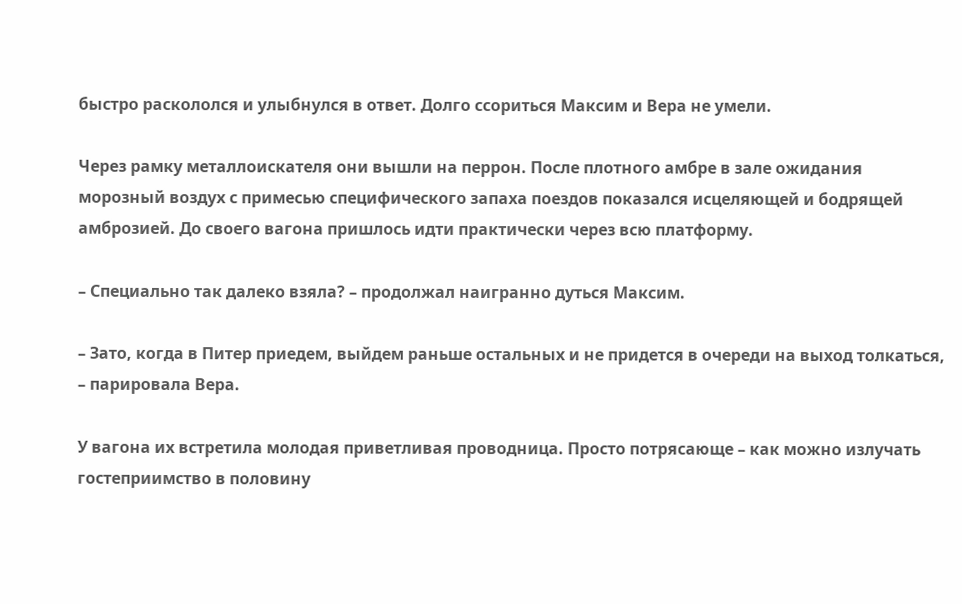быстро раскололся и улыбнулся в ответ. Долго ссориться Максим и Вера не умели.

Через рамку металлоискателя они вышли на перрон. После плотного амбре в зале ожидания морозный воздух с примесью специфического запаха поездов показался исцеляющей и бодрящей амброзией. До своего вагона пришлось идти практически через всю платформу.

– Специально так далеко взяла? – продолжал наигранно дуться Максим.

– Зато, когда в Питер приедем, выйдем раньше остальных и не придется в очереди на выход толкаться, – парировала Вера.

У вагона их встретила молодая приветливая проводница. Просто потрясающе – как можно излучать гостеприимство в половину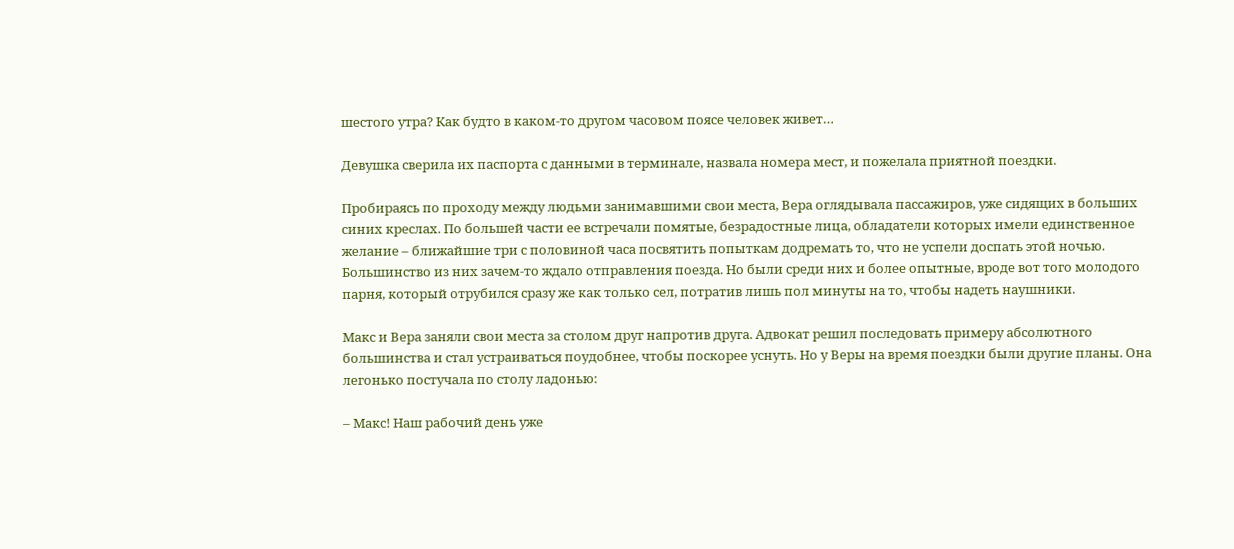шестого утра? Как будто в каком-то другом часовом поясе человек живет…

Девушка сверила их паспорта с данными в терминале, назвала номера мест, и пожелала приятной поездки.

Пробираясь по проходу между людьми занимавшими свои места, Вера оглядывала пассажиров, уже сидящих в больших синих креслах. По большей части ее встречали помятые, безрадостные лица, обладатели которых имели единственное желание – ближайшие три с половиной часа посвятить попыткам додремать то, что не успели доспать этой ночью. Большинство из них зачем-то ждало отправления поезда. Но были среди них и более опытные, вроде вот того молодого парня, который отрубился сразу же как только сел, потратив лишь пол минуты на то, чтобы надеть наушники.

Макс и Вера заняли свои места за столом друг напротив друга. Адвокат решил последовать примеру абсолютного большинства и стал устраиваться поудобнее, чтобы поскорее уснуть. Но у Веры на время поездки были другие планы. Она легонько постучала по столу ладонью:

– Макс! Наш рабочий день уже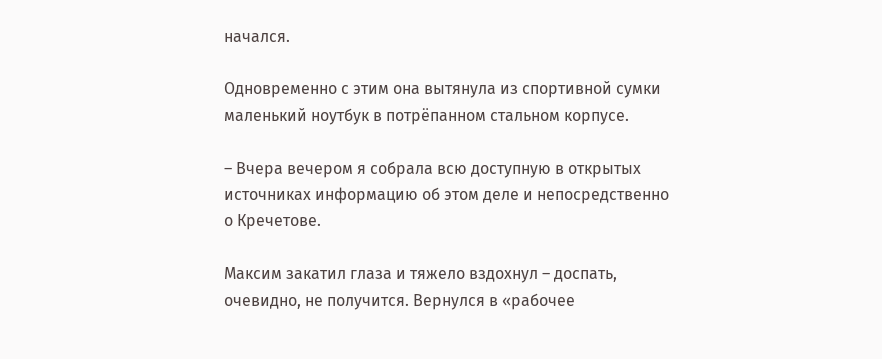начался.

Одновременно с этим она вытянула из спортивной сумки маленький ноутбук в потрёпанном стальном корпусе.

– Вчера вечером я собрала всю доступную в открытых источниках информацию об этом деле и непосредственно о Кречетове.

Максим закатил глаза и тяжело вздохнул – доспать, очевидно, не получится. Вернулся в «рабочее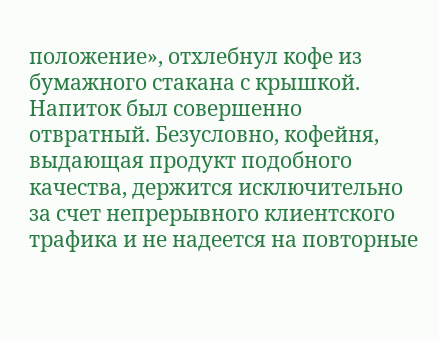положение», отхлебнул кофе из бумажного стакана с крышкой. Напиток был совершенно отвратный. Безусловно, кофейня, выдающая продукт подобного качества, держится исключительно за счет непрерывного клиентского трафика и не надеется на повторные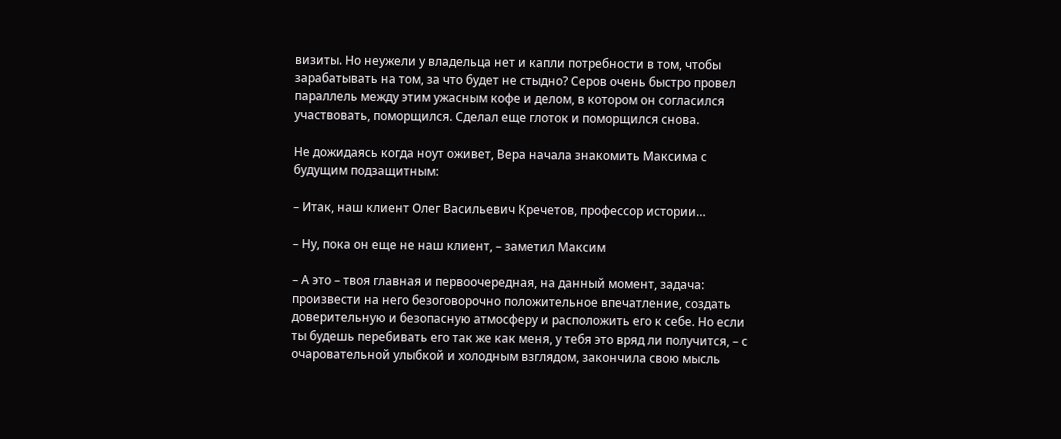визиты. Но неужели у владельца нет и капли потребности в том, чтобы зарабатывать на том, за что будет не стыдно? Серов очень быстро провел параллель между этим ужасным кофе и делом, в котором он согласился участвовать, поморщился. Сделал еще глоток и поморщился снова.

Не дожидаясь когда ноут оживет, Вера начала знакомить Максима с будущим подзащитным:

– Итак, наш клиент Олег Васильевич Кречетов, профессор истории…

– Ну, пока он еще не наш клиент, – заметил Максим

– А это – твоя главная и первоочередная, на данный момент, задача: произвести на него безоговорочно положительное впечатление, создать доверительную и безопасную атмосферу и расположить его к себе. Но если ты будешь перебивать его так же как меня, у тебя это вряд ли получится, – с очаровательной улыбкой и холодным взглядом, закончила свою мысль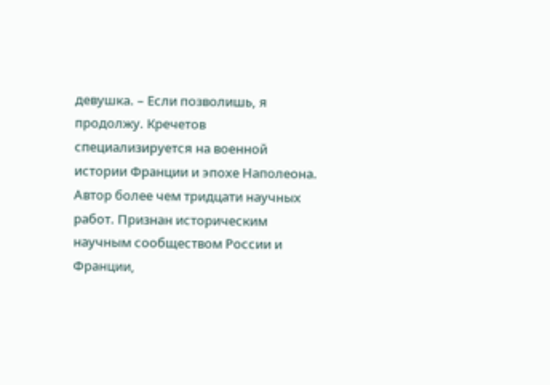девушка. – Если позволишь, я продолжу. Кречетов специализируется на военной истории Франции и эпохе Наполеона. Автор более чем тридцати научных работ. Признан историческим научным сообществом России и Франции,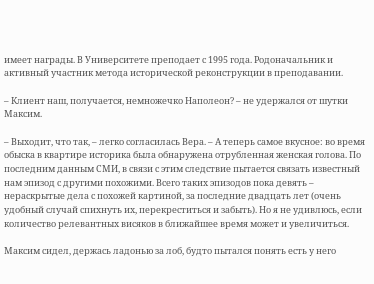имеет награды. В Университете преподает с 1995 года. Родоначальник и активный участник метода исторической реконструкции в преподавании.

– Клиент наш, получается, немножечко Наполеон? – не удержался от шутки Максим.

– Выходит, что так, – легко согласилась Вера. – А теперь самое вкусное: во время обыска в квартире историка была обнаружена отрубленная женская голова. По последним данным СМИ, в связи с этим следствие пытается связать известный нам эпизод с другими похожими. Всего таких эпизодов пока девять – нераскрытые дела с похожей картиной, за последние двадцать лет (очень удобный случай спихнуть их, перекреститься и забыть). Но я не удивлюсь, если количество релевантных висяков в ближайшее время может и увеличиться.

Максим сидел, держась ладонью за лоб, будто пытался понять есть у него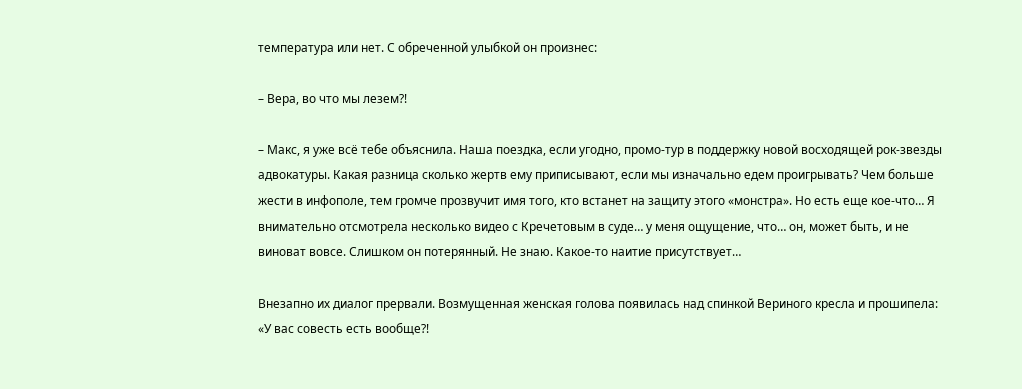температура или нет. С обреченной улыбкой он произнес:

– Вера, во что мы лезем?!

– Макс, я уже всё тебе объяснила. Наша поездка, если угодно, промо-тур в поддержку новой восходящей рок-звезды адвокатуры. Какая разница сколько жертв ему приписывают, если мы изначально едем проигрывать? Чем больше жести в инфополе, тем громче прозвучит имя того, кто встанет на защиту этого «монстра». Но есть еще кое-что… Я внимательно отсмотрела несколько видео с Кречетовым в суде… у меня ощущение, что… он, может быть, и не виноват вовсе. Слишком он потерянный. Не знаю. Какое-то наитие присутствует…

Внезапно их диалог прервали. Возмущенная женская голова появилась над спинкой Вериного кресла и прошипела: «У вас совесть есть вообще?!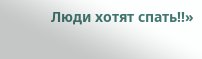Люди хотят спать!!»